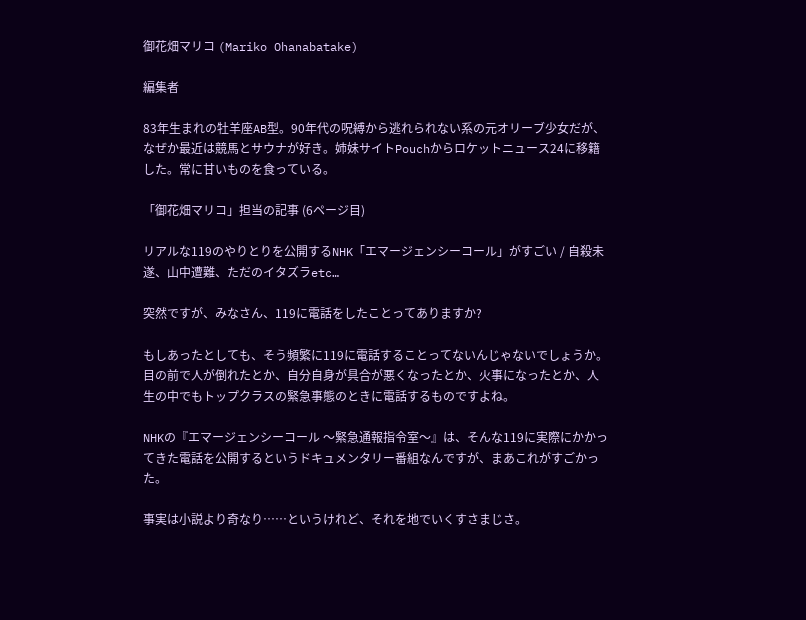御花畑マリコ (Mariko Ohanabatake)

編集者

83年生まれの牡羊座AB型。90年代の呪縛から逃れられない系の元オリーブ少女だが、なぜか最近は競馬とサウナが好き。姉妹サイトPouchからロケットニュース24に移籍した。常に甘いものを食っている。

「御花畑マリコ」担当の記事 (6ページ目)

リアルな119のやりとりを公開するNHK「エマージェンシーコール」がすごい / 自殺未遂、山中遭難、ただのイタズラetc…

突然ですが、みなさん、119に電話をしたことってありますか?

もしあったとしても、そう頻繁に119に電話することってないんじゃないでしょうか。目の前で人が倒れたとか、自分自身が具合が悪くなったとか、火事になったとか、人生の中でもトップクラスの緊急事態のときに電話するものですよね。

NHKの『エマージェンシーコール 〜緊急通報指令室〜』は、そんな119に実際にかかってきた電話を公開するというドキュメンタリー番組なんですが、まあこれがすごかった。

事実は小説より奇なり……というけれど、それを地でいくすさまじさ。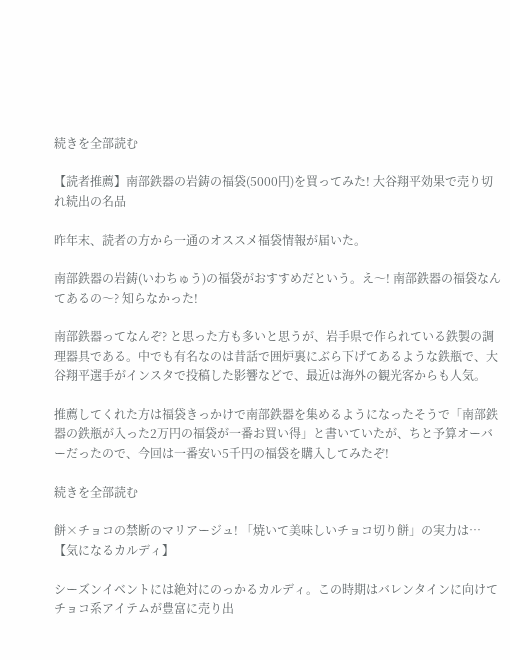続きを全部読む

【読者推薦】南部鉄器の岩鋳の福袋(5000円)を買ってみた! 大谷翔平効果で売り切れ続出の名品

昨年末、読者の方から一通のオススメ福袋情報が届いた。

南部鉄器の岩鋳(いわちゅう)の福袋がおすすめだという。え〜! 南部鉄器の福袋なんてあるの〜? 知らなかった!

南部鉄器ってなんぞ? と思った方も多いと思うが、岩手県で作られている鉄製の調理器具である。中でも有名なのは昔話で囲炉裏にぶら下げてあるような鉄瓶で、大谷翔平選手がインスタで投稿した影響などで、最近は海外の観光客からも人気。

推薦してくれた方は福袋きっかけで南部鉄器を集めるようになったそうで「南部鉄器の鉄瓶が入った2万円の福袋が一番お買い得」と書いていたが、ちと予算オーバーだったので、今回は一番安い5千円の福袋を購入してみたぞ!

続きを全部読む

餅×チョコの禁断のマリアージュ! 「焼いて美味しいチョコ切り餅」の実力は…【気になるカルディ】

シーズンイベントには絶対にのっかるカルディ。この時期はバレンタインに向けてチョコ系アイテムが豊富に売り出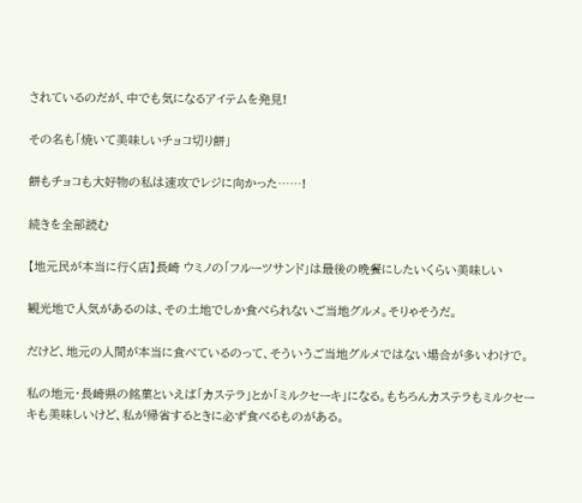されているのだが、中でも気になるアイテムを発見!

その名も「焼いて美味しいチョコ切り餅」

餅もチョコも大好物の私は速攻でレジに向かった……!

続きを全部読む

【地元民が本当に行く店】長崎 ウミノの「フルーツサンド」は最後の晩餐にしたいくらい美味しい

観光地で人気があるのは、その土地でしか食べられないご当地グルメ。そりゃそうだ。

だけど、地元の人間が本当に食べているのって、そういうご当地グルメではない場合が多いわけで。

私の地元・長崎県の銘菓といえば「カステラ」とか「ミルクセーキ」になる。もちろんカステラもミルクセーキも美味しいけど、私が帰省するときに必ず食べるものがある。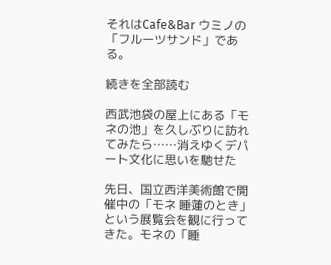それはCafe&Bar ウミノの「フルーツサンド」である。

続きを全部読む

西武池袋の屋上にある「モネの池」を久しぶりに訪れてみたら……消えゆくデパート文化に思いを馳せた

先日、国立西洋美術館で開催中の「モネ 睡蓮のとき」という展覧会を観に行ってきた。モネの「睡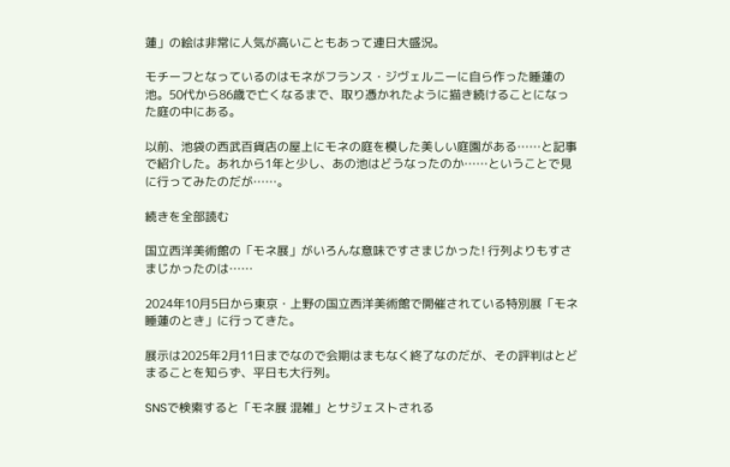蓮」の絵は非常に人気が高いこともあって連日大盛況。

モチーフとなっているのはモネがフランス・ジヴェルニーに自ら作った睡蓮の池。50代から86歳で亡くなるまで、取り憑かれたように描き続けることになった庭の中にある。

以前、池袋の西武百貨店の屋上にモネの庭を模した美しい庭園がある……と記事で紹介した。あれから1年と少し、あの池はどうなったのか……ということで見に行ってみたのだが……。

続きを全部読む

国立西洋美術館の「モネ展」がいろんな意味ですさまじかった! 行列よりもすさまじかったのは……

2024年10月5日から東京・上野の国立西洋美術館で開催されている特別展「モネ 睡蓮のとき」に行ってきた。

展示は2025年2月11日までなので会期はまもなく終了なのだが、その評判はとどまることを知らず、平日も大行列。

SNSで検索すると「モネ展 混雑」とサジェストされる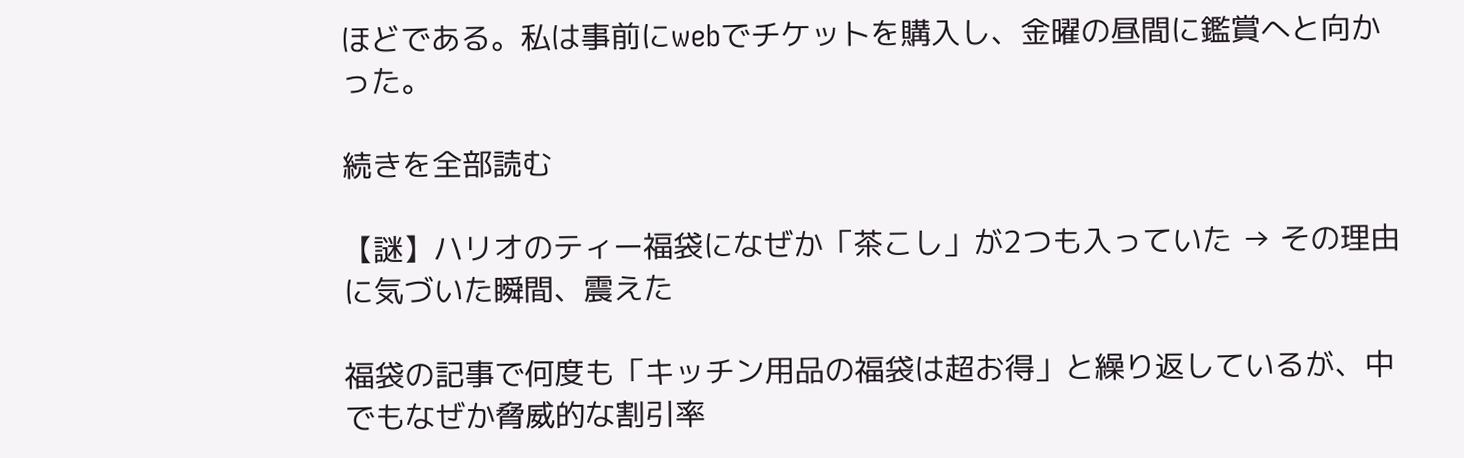ほどである。私は事前にwebでチケットを購入し、金曜の昼間に鑑賞へと向かった。

続きを全部読む

【謎】ハリオのティー福袋になぜか「茶こし」が2つも入っていた → その理由に気づいた瞬間、震えた

福袋の記事で何度も「キッチン用品の福袋は超お得」と繰り返しているが、中でもなぜか脅威的な割引率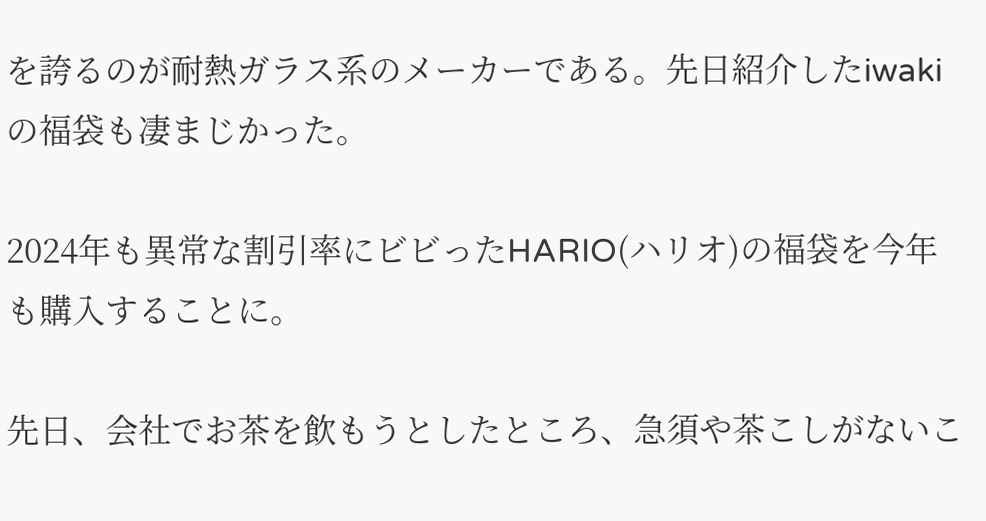を誇るのが耐熱ガラス系のメーカーである。先日紹介したiwakiの福袋も凄まじかった。

2024年も異常な割引率にビビったHARIO(ハリオ)の福袋を今年も購入することに。

先日、会社でお茶を飲もうとしたところ、急須や茶こしがないこ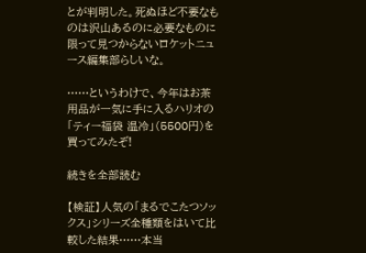とが判明した。死ぬほど不要なものは沢山あるのに必要なものに限って見つからないロケットニュース編集部らしいな。

……というわけで、今年はお茶用品が一気に手に入るハリオの「ティー福袋 温冷」(5500円)を買ってみたぞ!

続きを全部読む

【検証】人気の「まるでこたつソックス」シリーズ全種類をはいて比較した結果……本当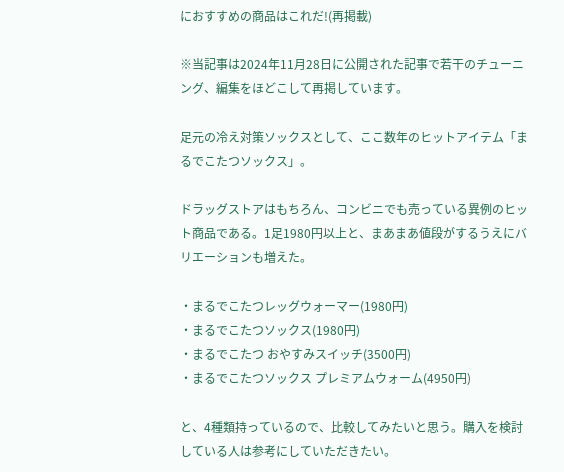におすすめの商品はこれだ!(再掲載)

※当記事は2024年11月28日に公開された記事で若干のチューニング、編集をほどこして再掲しています。

足元の冷え対策ソックスとして、ここ数年のヒットアイテム「まるでこたつソックス」。

ドラッグストアはもちろん、コンビニでも売っている異例のヒット商品である。1足1980円以上と、まあまあ値段がするうえにバリエーションも増えた。

・まるでこたつレッグウォーマー(1980円)
・まるでこたつソックス(1980円)
・まるでこたつ おやすみスイッチ(3500円)
・まるでこたつソックス プレミアムウォーム(4950円)

と、4種類持っているので、比較してみたいと思う。購入を検討している人は参考にしていただきたい。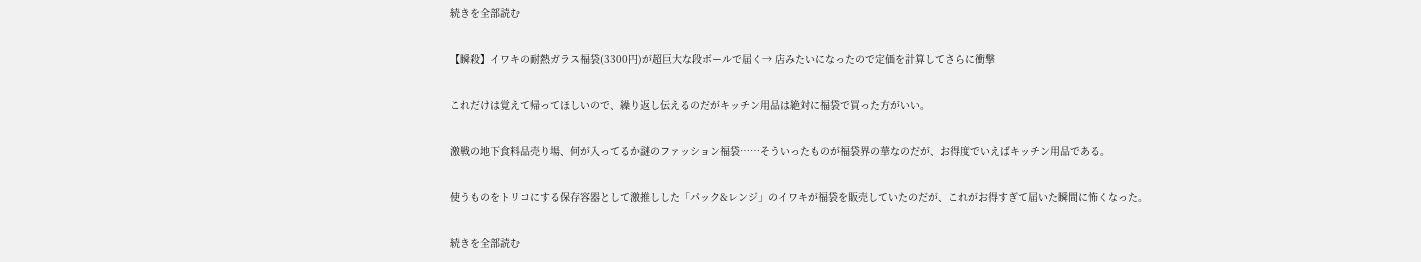続きを全部読む

【瞬殺】イワキの耐熱ガラス福袋(3300円)が超巨大な段ボールで届く→ 店みたいになったので定価を計算してさらに衝撃

これだけは覚えて帰ってほしいので、繰り返し伝えるのだがキッチン用品は絶対に福袋で買った方がいい。

激戦の地下食料品売り場、何が入ってるか謎のファッション福袋……そういったものが福袋界の華なのだが、お得度でいえばキッチン用品である。

使うものをトリコにする保存容器として激推しした「パック&レンジ」のイワキが福袋を販売していたのだが、これがお得すぎて届いた瞬間に怖くなった。

続きを全部読む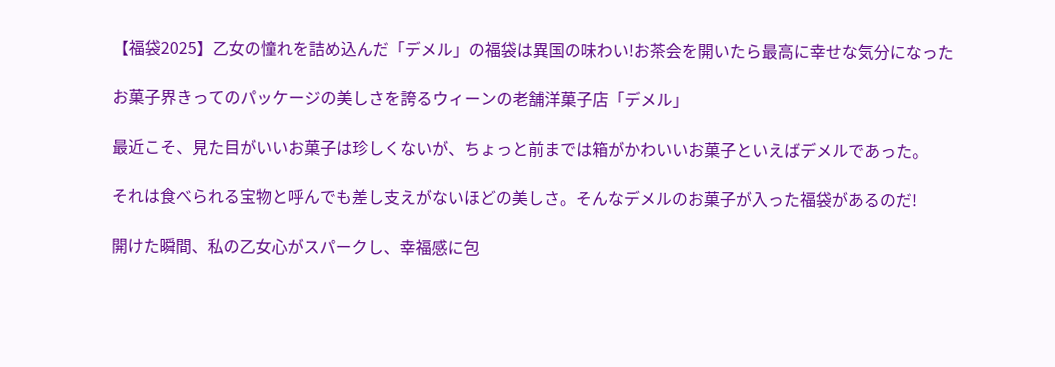【福袋2025】乙女の憧れを詰め込んだ「デメル」の福袋は異国の味わい!お茶会を開いたら最高に幸せな気分になった

お菓子界きってのパッケージの美しさを誇るウィーンの老舗洋菓子店「デメル」

最近こそ、見た目がいいお菓子は珍しくないが、ちょっと前までは箱がかわいいお菓子といえばデメルであった。

それは食べられる宝物と呼んでも差し支えがないほどの美しさ。そんなデメルのお菓子が入った福袋があるのだ!

開けた瞬間、私の乙女心がスパークし、幸福感に包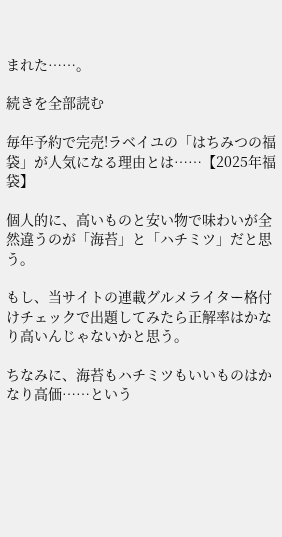まれた……。

続きを全部読む

毎年予約で完売!ラベイユの「はちみつの福袋」が人気になる理由とは……【2025年福袋】

個人的に、高いものと安い物で味わいが全然違うのが「海苔」と「ハチミツ」だと思う。

もし、当サイトの連載グルメライター格付けチェックで出題してみたら正解率はかなり高いんじゃないかと思う。

ちなみに、海苔もハチミツもいいものはかなり高価……という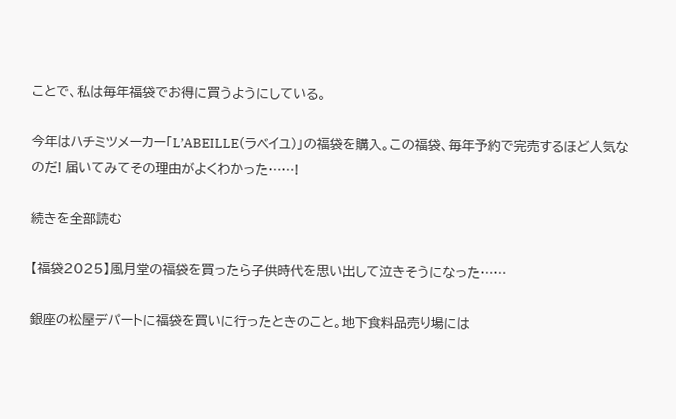ことで、私は毎年福袋でお得に買うようにしている。

今年はハチミツメーカー「L’ABEILLE(ラベイユ)」の福袋を購入。この福袋、毎年予約で完売するほど人気なのだ! 届いてみてその理由がよくわかった……!

続きを全部読む

【福袋2025】風月堂の福袋を買ったら子供時代を思い出して泣きそうになった……

銀座の松屋デパートに福袋を買いに行ったときのこと。地下食料品売り場には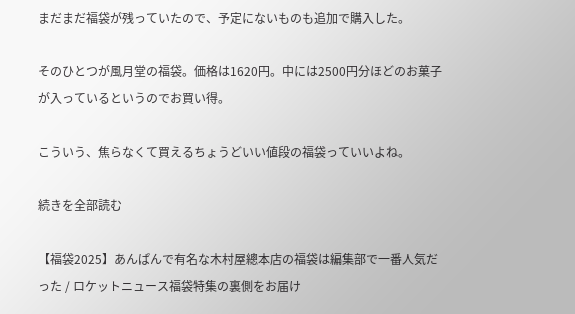まだまだ福袋が残っていたので、予定にないものも追加で購入した。

そのひとつが風月堂の福袋。価格は1620円。中には2500円分ほどのお菓子が入っているというのでお買い得。

こういう、焦らなくて買えるちょうどいい値段の福袋っていいよね。

続きを全部読む

【福袋2025】あんぱんで有名な木村屋總本店の福袋は編集部で一番人気だった / ロケットニュース福袋特集の裏側をお届け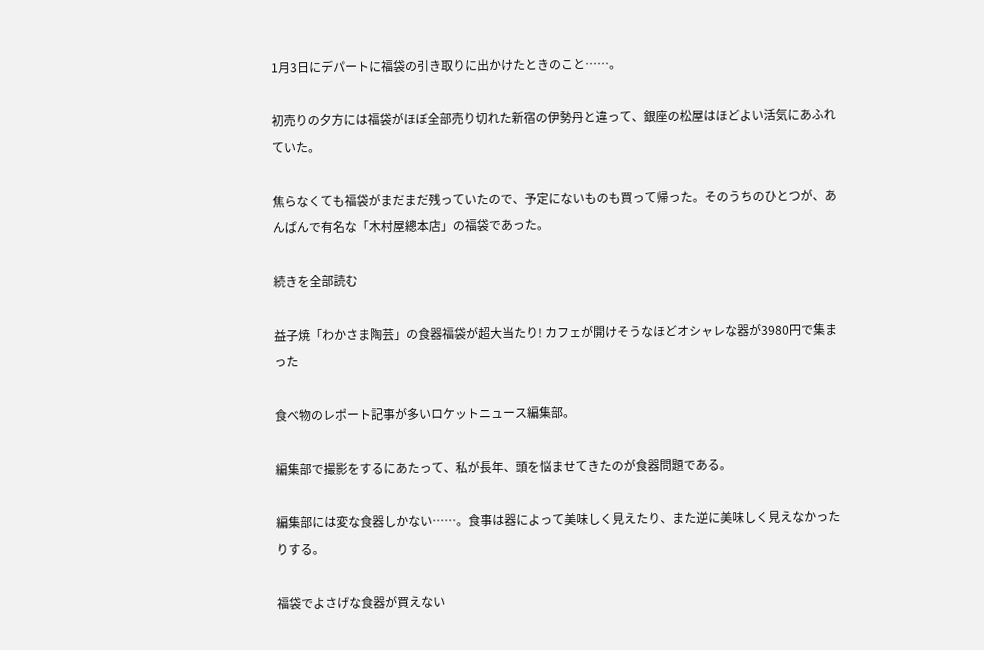1月3日にデパートに福袋の引き取りに出かけたときのこと……。

初売りの夕方には福袋がほぼ全部売り切れた新宿の伊勢丹と違って、銀座の松屋はほどよい活気にあふれていた。

焦らなくても福袋がまだまだ残っていたので、予定にないものも買って帰った。そのうちのひとつが、あんぱんで有名な「木村屋總本店」の福袋であった。

続きを全部読む

益子焼「わかさま陶芸」の食器福袋が超大当たり! カフェが開けそうなほどオシャレな器が3980円で集まった

食べ物のレポート記事が多いロケットニュース編集部。

編集部で撮影をするにあたって、私が長年、頭を悩ませてきたのが食器問題である。

編集部には変な食器しかない……。食事は器によって美味しく見えたり、また逆に美味しく見えなかったりする。

福袋でよさげな食器が買えない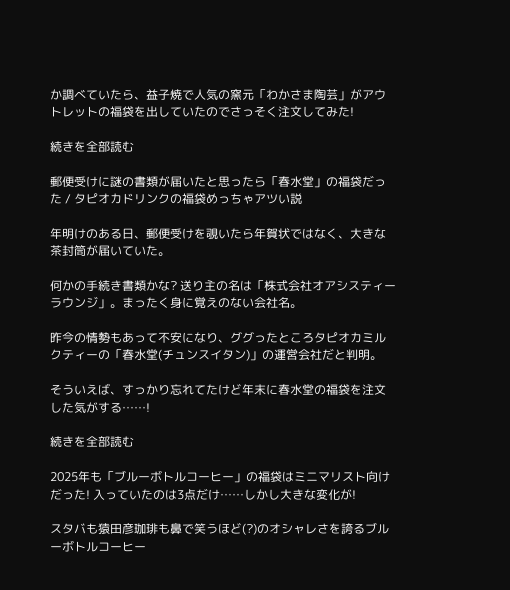か調べていたら、益子焼で人気の窯元「わかさま陶芸」がアウトレットの福袋を出していたのでさっそく注文してみた!

続きを全部読む

郵便受けに謎の書類が届いたと思ったら「春水堂」の福袋だった / タピオカドリンクの福袋めっちゃアツい説

年明けのある日、郵便受けを覗いたら年賀状ではなく、大きな茶封筒が届いていた。

何かの手続き書類かな? 送り主の名は「株式会社オアシスティーラウンジ」。まったく身に覚えのない会社名。

昨今の情勢もあって不安になり、ググったところタピオカミルクティーの「春水堂(チュンスイタン)」の運営会社だと判明。

そういえば、すっかり忘れてたけど年末に春水堂の福袋を注文した気がする……!

続きを全部読む

2025年も「ブルーボトルコーヒー」の福袋はミニマリスト向けだった! 入っていたのは3点だけ……しかし大きな変化が!

スタバも猿田彦珈琲も鼻で笑うほど(?)のオシャレさを誇るブルーボトルコーヒー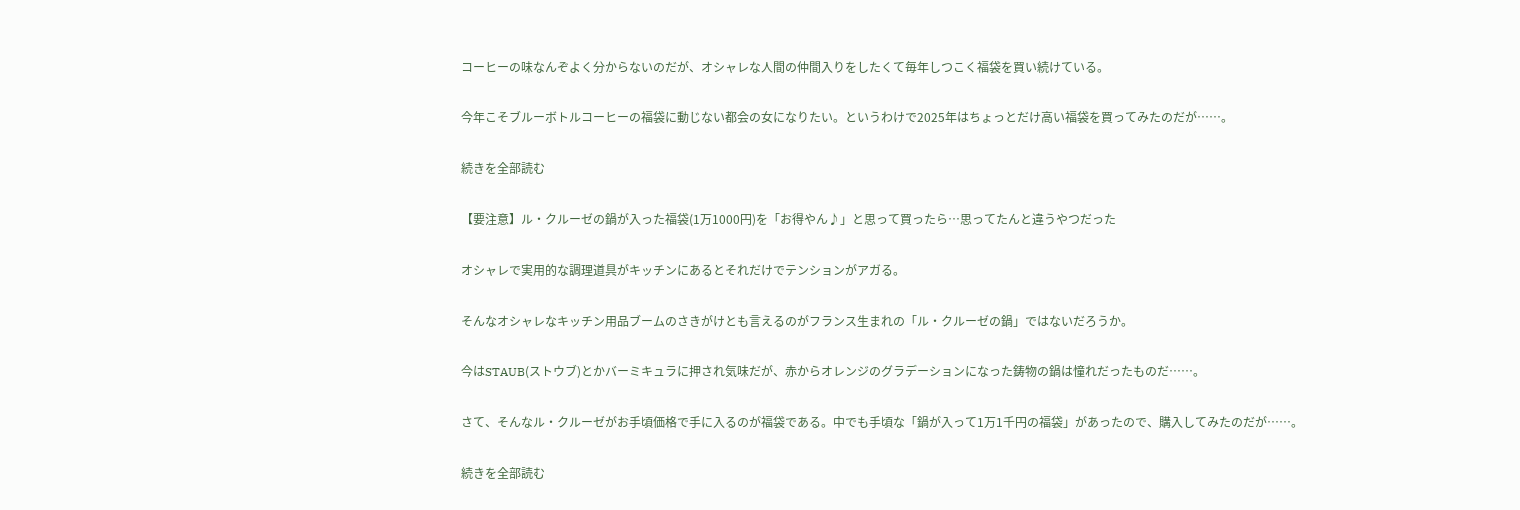コーヒーの味なんぞよく分からないのだが、オシャレな人間の仲間入りをしたくて毎年しつこく福袋を買い続けている。

今年こそブルーボトルコーヒーの福袋に動じない都会の女になりたい。というわけで2025年はちょっとだけ高い福袋を買ってみたのだが……。

続きを全部読む

【要注意】ル・クルーゼの鍋が入った福袋(1万1000円)を「お得やん♪」と思って買ったら…思ってたんと違うやつだった

オシャレで実用的な調理道具がキッチンにあるとそれだけでテンションがアガる。

そんなオシャレなキッチン用品ブームのさきがけとも言えるのがフランス生まれの「ル・クルーゼの鍋」ではないだろうか。

今はSTAUB(ストウブ)とかバーミキュラに押され気味だが、赤からオレンジのグラデーションになった鋳物の鍋は憧れだったものだ……。

さて、そんなル・クルーゼがお手頃価格で手に入るのが福袋である。中でも手頃な「鍋が入って1万1千円の福袋」があったので、購入してみたのだが……。

続きを全部読む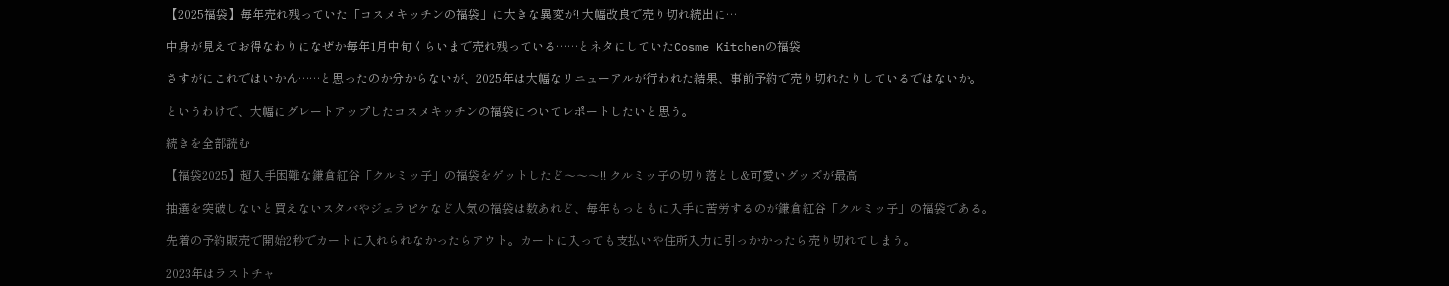【2025福袋】毎年売れ残っていた「コスメキッチンの福袋」に大きな異変が! 大幅改良で売り切れ続出に…

中身が見えてお得なわりになぜか毎年1月中旬くらいまで売れ残っている……とネタにしていたCosme Kitchenの福袋

さすがにこれではいかん……と思ったのか分からないが、2025年は大幅なリニューアルが行われた結果、事前予約で売り切れたりしているではないか。

というわけで、大幅にグレートアップしたコスメキッチンの福袋についてレポートしたいと思う。

続きを全部読む

【福袋2025】超入手困難な鎌倉紅谷「クルミッ子」の福袋をゲットしたど〜〜〜!! クルミッ子の切り落とし&可愛いグッズが最高

抽選を突破しないと買えないスタバやジェラピケなど人気の福袋は数あれど、毎年もっともに入手に苦労するのが鎌倉紅谷「クルミッ子」の福袋である。

先着の予約販売で開始2秒でカートに入れられなかったらアウト。カートに入っても支払いや住所入力に引っかかったら売り切れてしまう。

2023年はラストチャ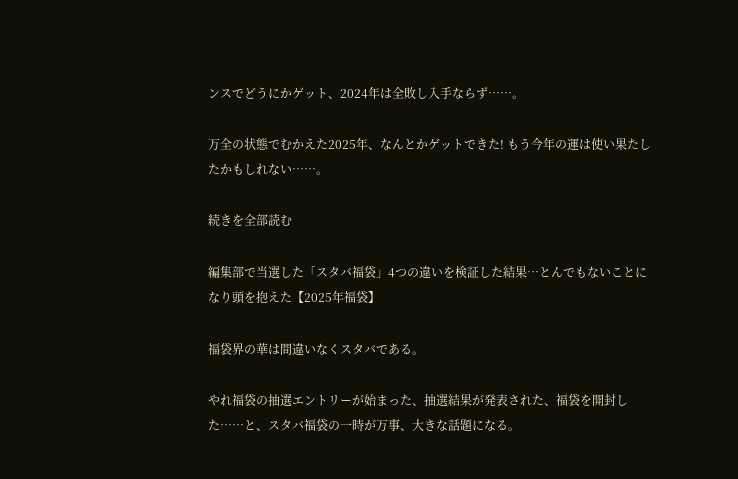ンスでどうにかゲット、2024年は全敗し入手ならず……。

万全の状態でむかえた2025年、なんとかゲットできた! もう今年の運は使い果たしたかもしれない……。

続きを全部読む

編集部で当選した「スタバ福袋」4つの違いを検証した結果…とんでもないことになり頭を抱えた【2025年福袋】

福袋界の華は間違いなくスタバである。

やれ福袋の抽選エントリーが始まった、抽選結果が発表された、福袋を開封した……と、スタバ福袋の一時が万事、大きな話題になる。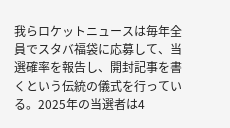我らロケットニュースは毎年全員でスタバ福袋に応募して、当選確率を報告し、開封記事を書くという伝統の儀式を行っている。2025年の当選者は4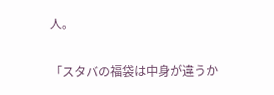人。

「スタバの福袋は中身が違うか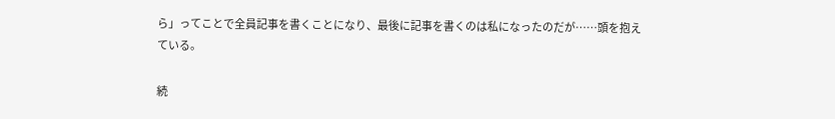ら」ってことで全員記事を書くことになり、最後に記事を書くのは私になったのだが……頭を抱えている。

続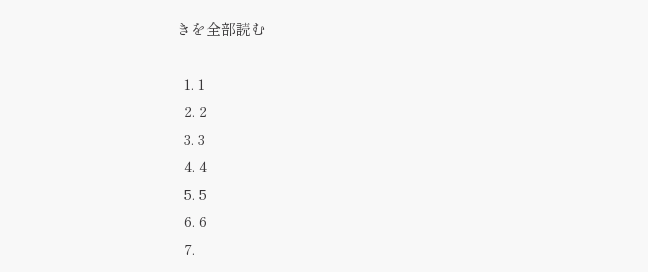きを全部読む

  1. 1
  2. 2
  3. 3
  4. 4
  5. 5
  6. 6
  7.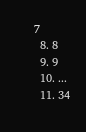7
  8. 8
  9. 9
  10. ...
  11. 34